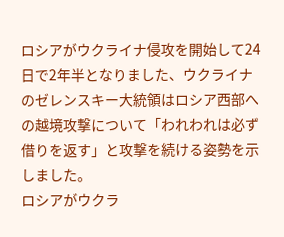ロシアがウクライナ侵攻を開始して24日で2年半となりました、ウクライナのゼレンスキー大統領はロシア西部への越境攻撃について「われわれは必ず借りを返す」と攻撃を続ける姿勢を示しました。
ロシアがウクラ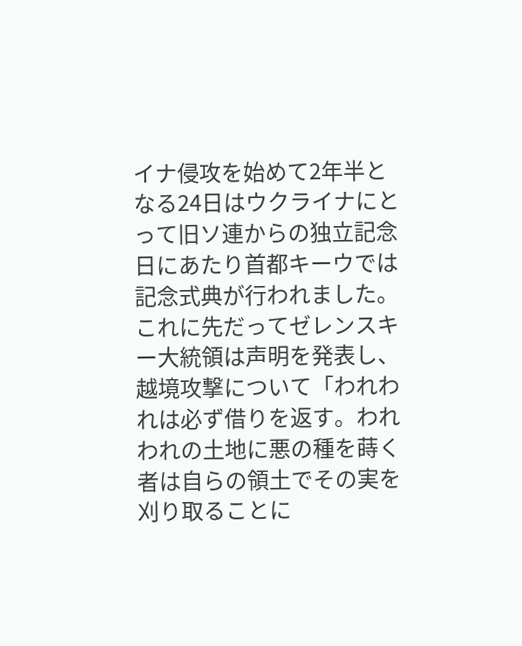イナ侵攻を始めて2年半となる24日はウクライナにとって旧ソ連からの独立記念日にあたり首都キーウでは記念式典が行われました。
これに先だってゼレンスキー大統領は声明を発表し、越境攻撃について「われわれは必ず借りを返す。われわれの土地に悪の種を蒔く者は自らの領土でその実を刈り取ることに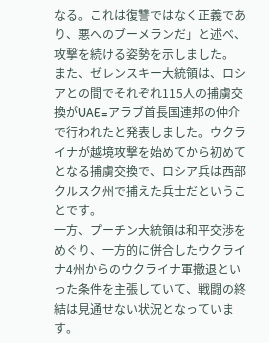なる。これは復讐ではなく正義であり、悪へのブーメランだ」と述べ、攻撃を続ける姿勢を示しました。
また、ゼレンスキー大統領は、ロシアとの間でそれぞれ115人の捕虜交換がUAE=アラブ首長国連邦の仲介で行われたと発表しました。ウクライナが越境攻撃を始めてから初めてとなる捕虜交換で、ロシア兵は西部クルスク州で捕えた兵士だということです。
一方、プーチン大統領は和平交渉をめぐり、一方的に併合したウクライナ4州からのウクライナ軍撤退といった条件を主張していて、戦闘の終結は見通せない状況となっています。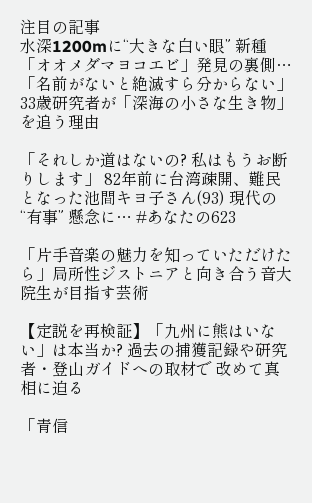注目の記事
水深1200mに“大きな白い眼” 新種「オオメダマヨコエビ」発見の裏側…「名前がないと絶滅すら分からない」33歳研究者が「深海の小さな生き物」を追う理由

「それしか道はないの? 私はもうお断りします」 82年前に台湾疎開、難民となった池間キヨ子さん(93) 現代の “有事” 懸念に… #あなたの623

「片手音楽の魅力を知っていただけたら」局所性ジストニアと向き合う音大院生が目指す芸術

【定説を再検証】「九州に熊はいない」は本当か? 過去の捕獲記録や研究者・登山ガイドへの取材で 改めて真相に迫る

「青信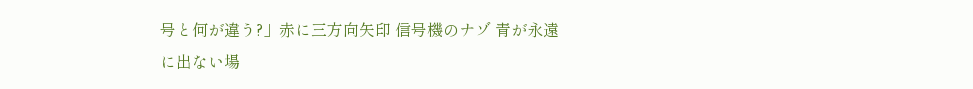号と何が違う?」赤に三方向矢印 信号機のナゾ 青が永遠に出ない場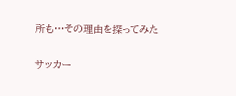所も…その理由を探ってみた

サッカー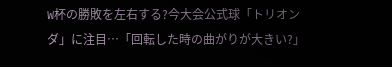W杯の勝敗を左右する?今大会公式球「トリオンダ」に注目…「回転した時の曲がりが大きい?」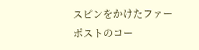スピンをかけたファーポストのコー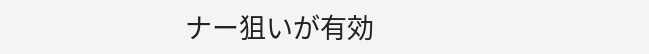ナー狙いが有効